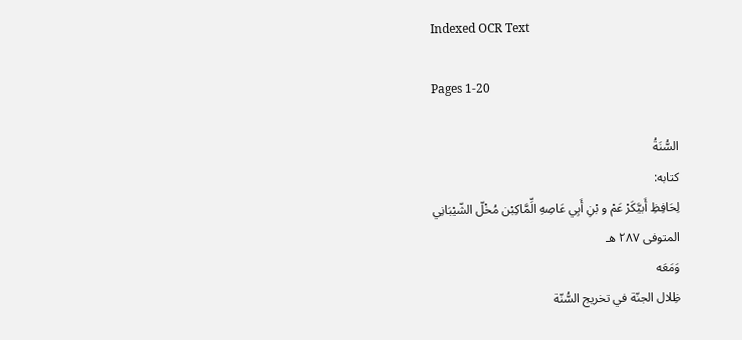Indexed OCR Text

Pages 1-20

السُّنَةُ
كتابه:
لِحَافِظِ أَبيَّكَرْ عَمْ و بْنِ أَبِي عَاصِهِ الِّمَّاكِبْن مُخْلّ الشّيْبَانِي
المتوفى ٢٨٧ هـ
وَمَعَه
ظِلال الجنّة في تخريج السُّنّة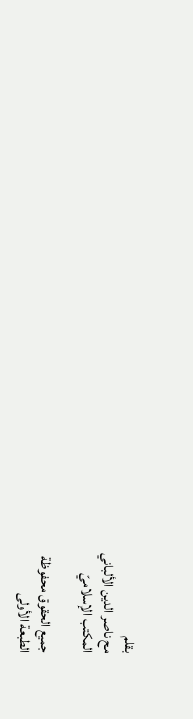بقلم
مح ناصر الدين الألباني
المكتب الإسلاميّ

جميع الحقوق محفوظة
الطبعة الأولى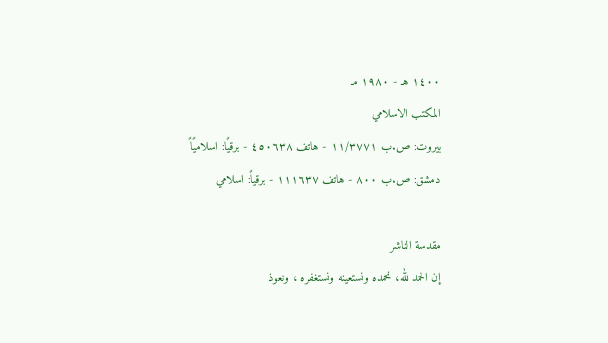١٤٠٠ هـ - ١٩٨٠ مـ
المكتب الاسلامي
بيروت: ص.ب ١١/٣٧٧١ - هاتف ٤٥٠٦٣٨ - برقيًا: اسلاميًاً
دمشق: ص.ب ٨٠٠ - هاتف ١١١٦٣٧ - برقياً: اسلامي

مقدسة الناشر
إن الحمد لله، نحمده ونستعينه ونستغفره ، ونعوذ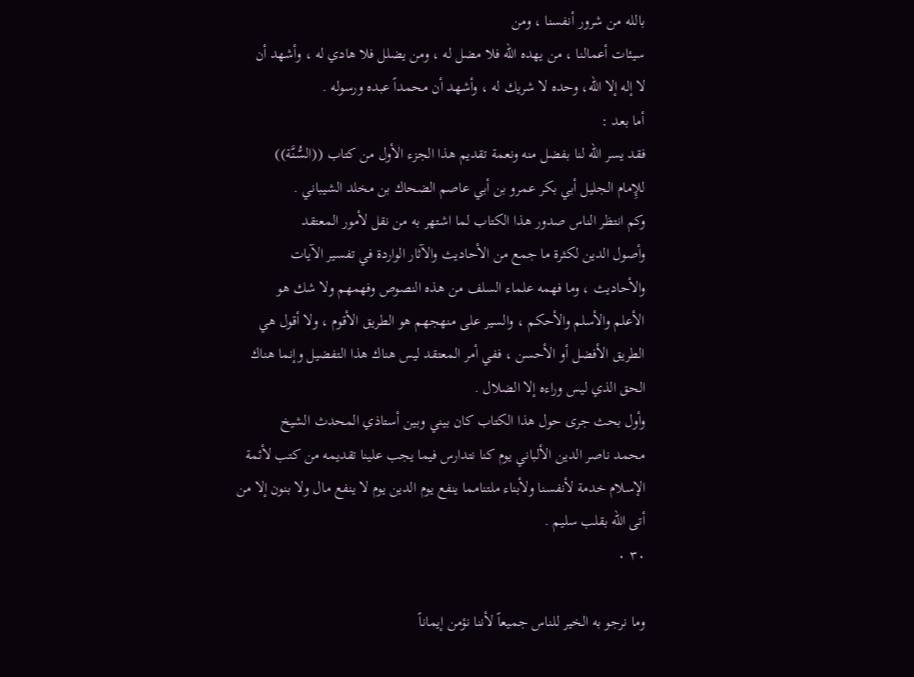بالله من شرور أنفسنا ، ومن
سيئات أعمالنا ، من يهده الله فلا مضل له ، ومن يضلل فلا هادي له ، وأشهد أن
لا إله إلا الله، وحده لا شريك له ، وأشهد أن محمداً عبده ورسوله .
أما بعد :
فقد يسر الله لنا بفضل منه ونعمة تقديم هذا الجزء الأول من كتاب ((السُّنَّة))
للإِمام الجليل أبي بكر عمرو بن أبي عاصم الضحاك بن مخلد الشيباني .
وكم انتظر الناس صدور هذا الكتاب لما اشتهر به من نقل لأمور المعتقد
وأصول الدين لكثرة ما جمع من الأحاديث والآثار الواردة في تفسير الآيات
والأحاديث ، وما فهمه علماء السلف من هذه النصوص وفهمهم ولا شك هو
الأعلم والأسلم والأحكم ، والسير على منهجهم هو الطريق الأقوم ، ولا أقول هي
الطريق الأفضل أو الأحسن ، ففي أمر المعتقد ليس هناك هذا التفضيل وإنما هناك
الحق الذي ليس وراءه إلا الضلال .
وأول بحث جرى حول هذا الكتاب كان بيني وبين أستاذي المحدث الشيخ
محمد ناصر الدين الألباني يوم كنا نتدارس فيما يجب علينا تقديمه من كتب لأئمة
الإسلام خدمة لأنفسنا ولأبناء ملتنامما ينفع يوم الدين يوم لا ينفع مال ولا بنون إلا من
أتى الله بقلب سليم .
٣٠ ٠

وما نرجو به الخير للناس جميعاً لأننا نؤمن إيماناً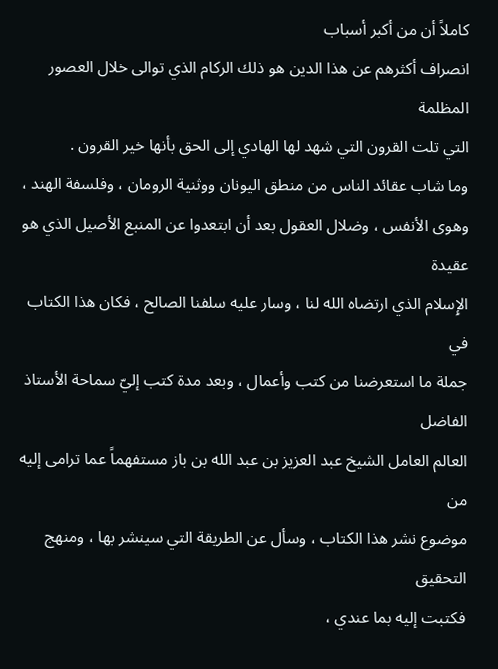كاملاً أن من أكبر أسباب
انصراف أكثرهم عن هذا الدين هو ذلك الركام الذي توالى خلال العصور المظلمة
التي تلت القرون التي شهد لها الهادي إلى الحق بأنها خير القرون .
وما شاب عقائد الناس من منطق اليونان ووثنية الرومان ، وفلسفة الهند ،
وهوى الأنفس ، وضلال العقول بعد أن ابتعدوا عن المنبع الأصيل الذي هو عقيدة
الإِسلام الذي ارتضاه الله لنا ، وسار عليه سلفنا الصالح ، فكان هذا الكتاب في
جملة ما استعرضنا من كتب وأعمال ، وبعد مدة كتب إليّ سماحة الأستاذ الفاضل
العالم العامل الشيخ عبد العزيز بن عبد الله بن باز مستفهماً عما ترامى إليه من
موضوع نشر هذا الكتاب ، وسأل عن الطريقة التي سينشر بها ، ومنهج التحقيق
فكتبت إليه بما عندي ،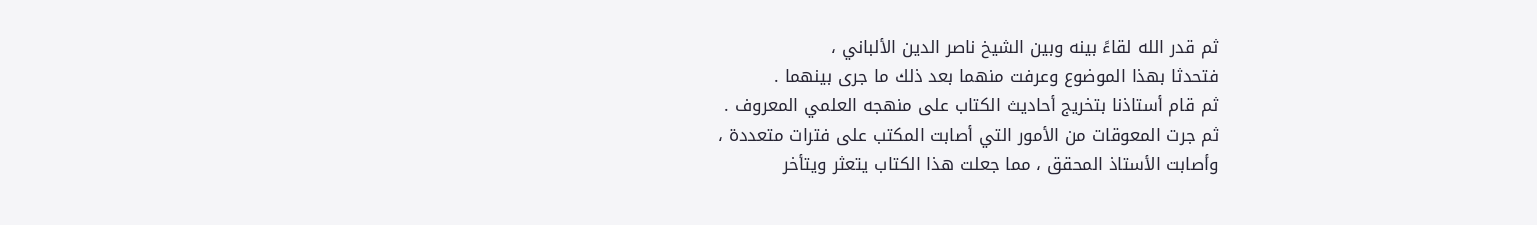ثم قدر الله لقاءً بينه وبين الشيخ ناصر الدين الألباني ،
فتحدثا بهذا الموضوع وعرفت منهما بعد ذلك ما جرى بينهما .
ثم قام أستاذنا بتخريج أحاديث الكتاب على منهجه العلمي المعروف .
ثم جرت المعوقات من الأمور التي أصابت المكتب على فترات متعددة ،
وأصابت الأستاذ المحقق ، مما جعلت هذا الكتاب يتعثر ويتأخر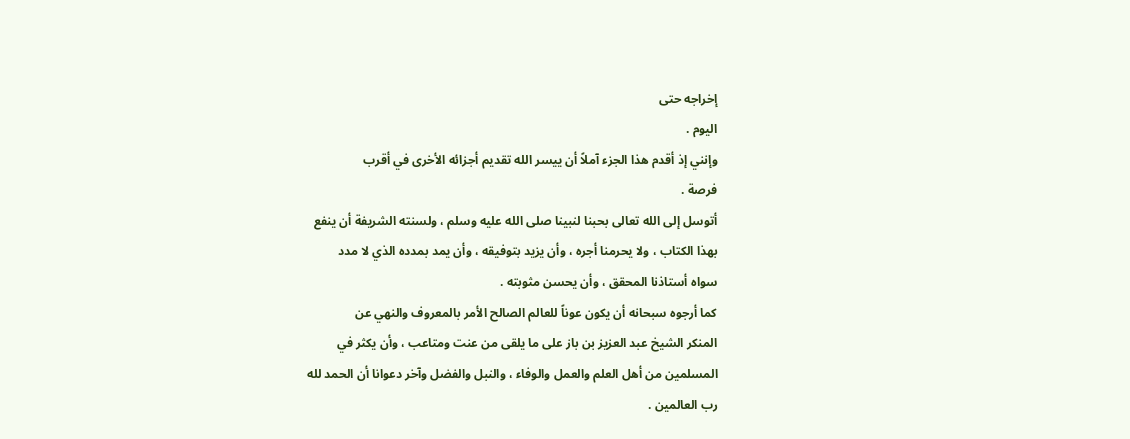إخراجه حتى
اليوم .
وإنني إذ أقدم هذا الجزء آملاً أن ييسر الله تقديم أجزائه الأخرى في أقرب
فرصة .
أتوسل إلى الله تعالى بحبنا لنبينا صلى الله عليه وسلم ، ولسنته الشريفة أن ينفع
بهذا الكتاب ، ولا يحرمنا أجره ، وأن يزيد بتوفيقه ، وأن يمد بمدده الذي لا مدد
سواه أستاذنا المحقق ، وأن يحسن مثوبته .
كما أرجوه سبحانه أن يكون عوناً للعالم الصالح الأمر بالمعروف والنهي عن
المنكر الشيخ عبد العزيز بن باز على ما يلقى من عنت ومتاعب ، وأن يكثر في
المسلمين من أهل العلم والعمل والوفاء ، والنبل والفضل وآخر دعوانا أن الحمد لله
رب العالمين .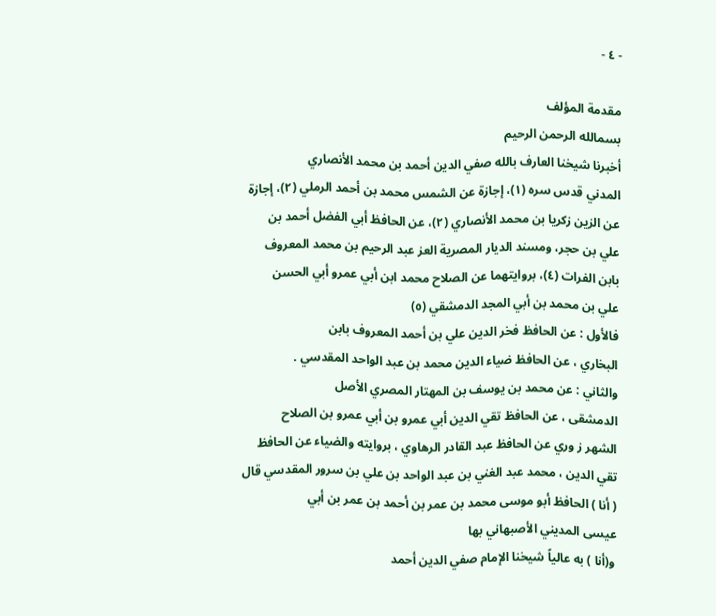- ٤ -

مقدمة المؤلف
بسمالله الرحمن الرحيم
أخبرنا شيخنا العارف بالله صفي الدين أحمد بن محمد الأنصاري
المدني قدس سره (١)، إجازة عن الشمس محمد بن أحمد الرملي (٢)، إجازة
عن الزين زكريا بن محمد الأنصاري (٢)، عن الحافظ أبي الفضل أحمد بن
علي بن حجر، ومسند الديار المصرية العز عبد الرحيم بن محمد المعروف
بابن الفرات (٤)، بروايتهما عن الصلاح محمد ابن أبي عمرو أبي الحسن
علي بن محمد بن أبي المجد الدمشقي (٥)
فالأول : عن الحافظ فخر الدين علي بن أحمد المعروف بابن
البخاري ، عن الحافظ ضياء الدين محمد بن عبد الواحد المقدسي .
والثاني : عن محمد بن يوسف بن المهتار المصري الأصل
الدمشقى ، عن الحافظ تقي الدين أبي عمرو بن أبي عمرو بن الصلاح
الشهر ز وري عن الحافظ عبد القادر الرهاوي ، بروايته والضياء عن الحافظ
تقي الدين ، محمد عبد الغني بن عبد الواحد بن علي بن سرور المقدسي قال
( أنا ) الحافظ أبو موسى محمد بن عمر بن أحمد بن عمر بن أبي
عیسی المدیني الأصبهاني بها
و(أنا ) به عالياً شيخنا الإمام صفي الدين أحمد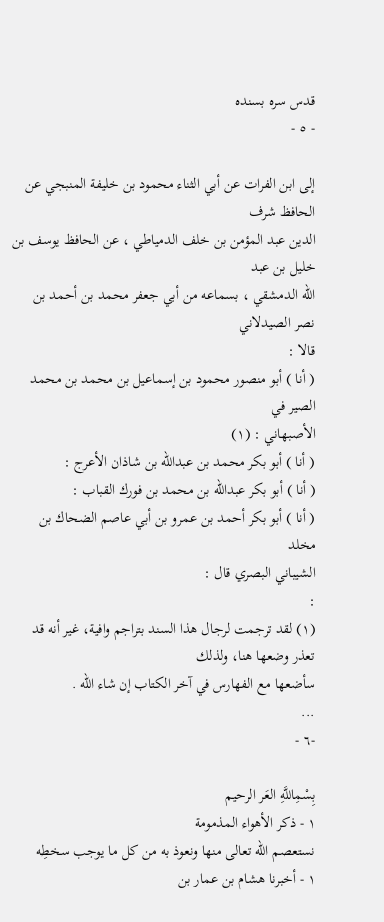قدس سره بسنده
- ٥ -

إلى ابن الفرات عن أبي الثناء محمود بن خليفة المنبجي عن الحافظ شرف
الدين عبد المؤمن بن خلف الدمياطي ، عن الحافظ يوسف بن خليل بن عبد
الله الدمشقي ، بسماعه من أبي جعفر محمد بن أحمد بن نصر الصيدلاني
قالا :
( أنا ) أبو منصور محمود بن إسماعيل بن محمد بن محمد الصير في
الأصبهاني : (١)
( أنا ) أبو بكر محمد بن عبدالله بن شاذان الأعرج :
( أنا ) أبو بكر عبدالله بن محمد بن فورك القباب :
( أنا ) أبو بكر أحمد بن عمرو بن أبي عاصم الضحاك بن مخلد
الشيباني البصري قال :
:
(١) لقد ترجمت لرجال هذا السند بتراجم وافية، غير أنه قد تعذر وضعها هنا، ولذلك
سأضعها مع الفهارس في آخر الكتاب إن شاء الله .
...
-٦ -

بِسْمِاللَّهِ العَر الرحيم
١ - ذكر الأهواء المذمومة
نستعصم الله تعالى منها ونعوذ به من كل ما يوجب سخطِه
١ - أخبرنا هشام بن عمار بن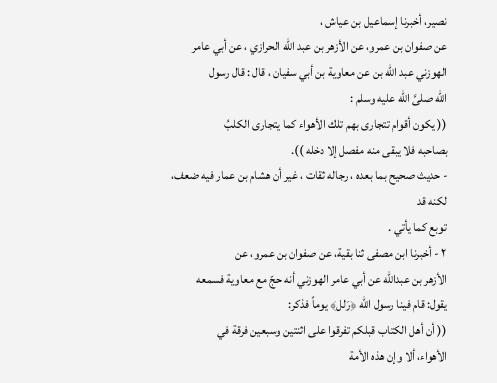نصير، أخبرنا إسماعيل بن عياش ،
عن صفوان بن عمرو، عن الأزهر بن عبد الله الحرازي ، عن أبي عامر
الهوزني عبد الله بن عن معاوية بن أبي سفيان ، قال : قال رسول
الله صلىَّ الله عليه وسلم :
(( يكون أقوام تتجارى بهم تلك الأهواء كما يتجارى الكلبُ
بصاحبه فلا يبقى منه مفصل إلا دخله )).
- حدیث صحیح بما بعده ، رجاله ثقات ، غير أن هشام بن عمار فيه ضعف، لكنه قد
توبع كما يأتي .
٢ - أخبرنا ابن مصفى ثنا بقية، عن صفوان بن عمرو، عن
الأزهر بن عبدالله عن أبي عامر الهوزني أنه حجّ مع معاوية فسمعه
يقول: قام فينا رسول الله ﴿رَلل﴾ يوماً فذكر:
(( أن أهل الكتاب قبلكم تفرقوا على اثنتين وسبعين فرقة في
الأهواء، ألا وإن هذه الأمة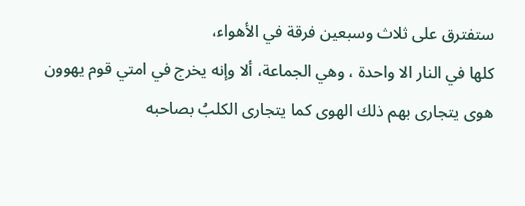ستفترق على ثلاث وسبعين فرقة في الأهواء،
كلها في النار الا واحدة ، وهي الجماعة، ألا وإنه يخرج في امتي قوم يهوون
هوى يتجارى بهم ذلك الهوى كما يتجارى الكلبُ بصاحبه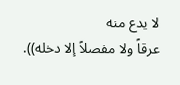لا يدع منه
عرقاً ولا مفصلاً إلا دخله)).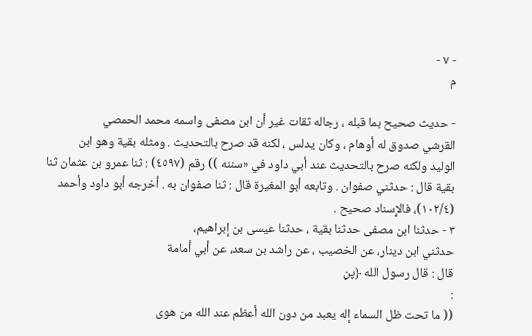- ٧ -
م

- حديث صحيح بما قبله ، رجاله ثقات غير أن ابن مصفى واسمه محمد الحمصي
القرشي صدوق له أوهام ، وكان يدلس ، لكنه قد صرح بالتحديث . ومثله بقية وهو ابن
الوليد ولكنه صرح بالتحديث عند أبي داود في «سننه )) رقم (٤٥٩٧) : ثنا عمرو بن عثمان ثنا
بقية قال : حدثني صفوان . وتابعه أبو المغيرة قال : ثنا صفوان به . أخرجه أبو داود وأحمد
(١٠٢/٤)، فالإِسناد صحيح .
٣ - حدثنا ابن مصفى حدثنا بقية ، حدثنا عيسى بن إبراهيم،
حدثني ابن دينار، عن الخصيب ، عن راشد بن سعد، عن أبي أمامة
قال : قال رسول الله ﴿پڼ
:
(( ما تحت ظل السماء إله يعبد من دون الله أعظم عند الله من هوى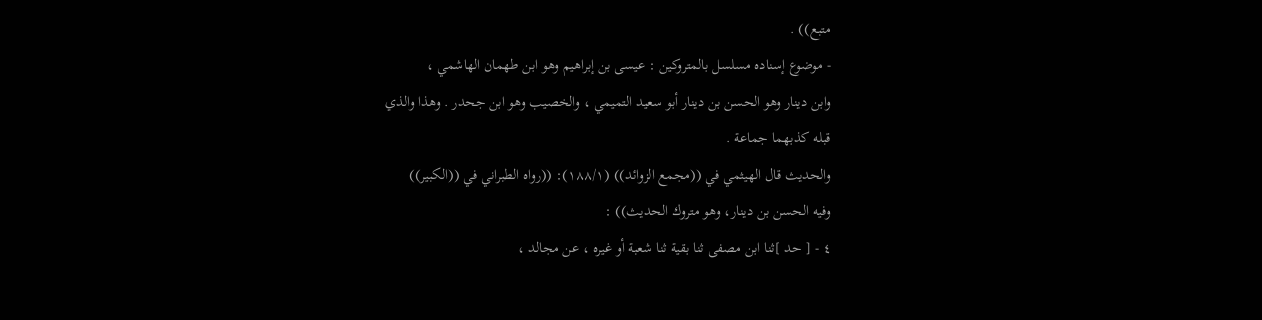متبع)) .
- موضوع إسناده مسلسل بالمتروكين : عيسى بن إبراهيم وهو ابن طهمان الهاشمي ،
وابن دينار وهو الحسن بن دينار أبو سعيد التميمي ، والخصيب وهو ابن جحدر . وهذا والذي
قبله كذبهما جماعة .
والحديث قال الهيثمي في ((مجمع الزوائد)) (١٨٨/١): ((رواه الطبراني في ((الكبير))
وفيه الحسن بن دينار، وهو متروك الحديث)) :
٤ - [ حد ]ثنا ابن مصفى ثنا بقية ثنا شعبة أو غيره ، عن مجالد ،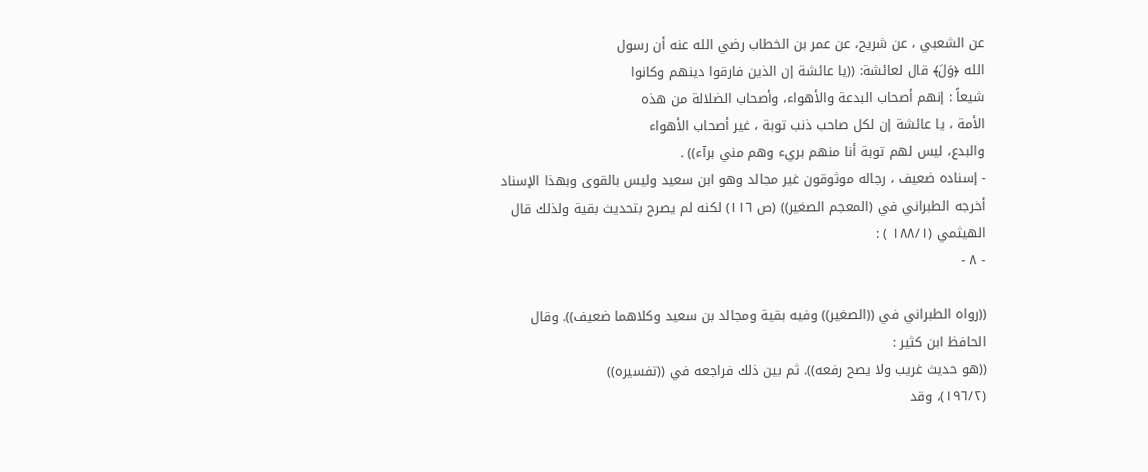عن الشعبي ، عن شريح، عن عمر بن الخطاب رضي الله عنه أن رسول
الله ﴿وَلَ﴾ قال لعائشة: ((يا عائشة إن الذين فارقوا دينهم وكانوا
شيعاً : إنهم أصحاب البدعة والأهواء، وأصحاب الضلالة من هذه
الأمة ، يا عائشة إن لكل صاحب ذنب توبة ، غير أصحاب الأهواء
والبدع، ليس لهم توبة أنا منهم بريء وهم مني برآء)) .
- إسناده ضعيف ، رجاله موثوقون غير مجالد وهو ابن سعيد وليس بالقوى وبهذا الإسناد
أخرجه الطبراني في (المعجم الصغير)) (ص ١١٦) لكنه لم يصرح بتحديث بقية ولذلك قال
الهيثمي (١٨٨/١ ) :
- ٨ -

((رواه الطبراني في ((الصغير)) وفيه بقية ومجالد بن سعيد وكلاهما ضعيف)). وقال
الحافظ ابن كثير :
((هو حديث غريب ولا يصح رفعه)). ثم بين ذلك فراجعه في ((تفسيره))
(١٩٦/٢)، وقد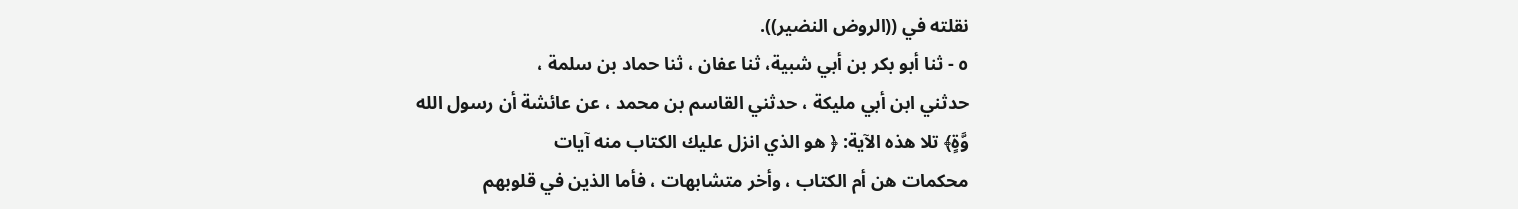نقلته في ((الروض النضير)).
٥ - ثنا أبو بكر بن أبي شبية، ثنا عفان ، ثنا حماد بن سلمة ،
حدثني ابن أبي مليكة ، حدثني القاسم بن محمد ، عن عائشة أن رسول الله
وَّةٍ﴾ تلا هذه الآية: ﴿ هو الذي انزل عليك الكتاب منه آيات
محكمات هن أم الكتاب ، وأخر متشابهات ، فأما الذين في قلوبهم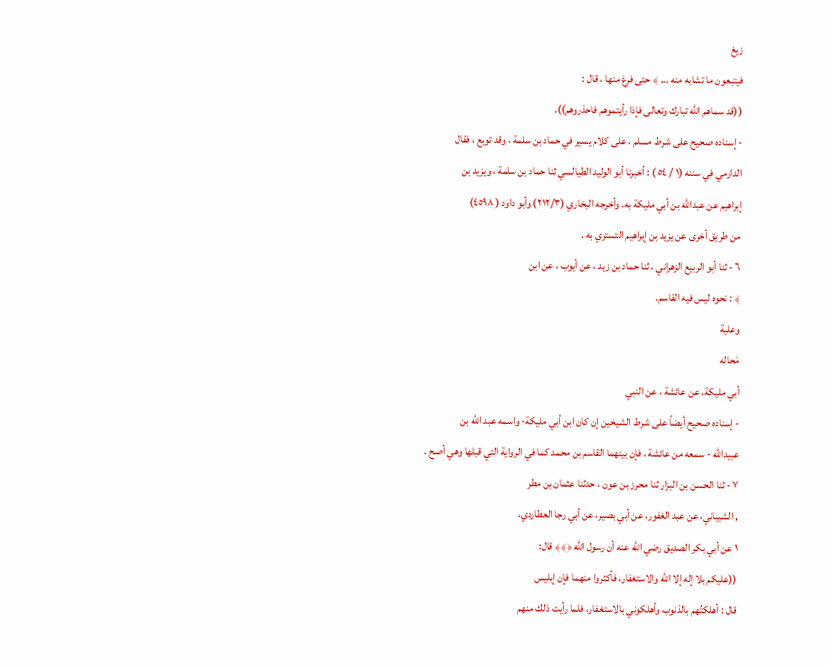زيغ
فيتبعون ما تشابه منه ... ﴾ حتى فرغ منها ، قال :
((قد سماهم الله تبارك وتعالى فإذا رأيتموهم فاحذروهم)).
- إسناده صحيح على شرط مسلم ، على كلام يسير في حماد بن سلمة ، وقد توبع ، فقال
الدارمي في سننه (١ / ٥٤ ) : أخبرنا أبو الوليد الطيالسي ثنا حماد بن سلمة ، ويزيد بن
إبراهيم عن عبدالله بن أبي مليكة به. وأخرجه البخاري (٢١٢/٣) وأبو داود ( ٤٥٩٨)
من طريق أخرى عن يزيد بن إبراهيم التستري به .
٦ - ثنا أبو الربيع الزهراني ، ثنا حماد بن زيد ، عن أيوب ، عن ابن
﴾ : نحوه ليس فيه القاسم.
وعلية
مَحاله
أبي مليكة، عن عائشة ، عن النبي
- إسناده صحيح أيضاً على شرط الشيخين إن كان ابن أبي مليكة- واسمه عبد الله بن
عبيدالله - سمعه من عائشة ، فإن بينهما القاسم بن محمد كما في الرواية التي قبلها وهي أصح .
٧ - ثنا الحسن بن البزار ثنا محرز بن عون ، حدثنا عثمان بن مطر
, الشيباني، عن عبد الغفور، عن أبي بصير، عن أبي رجا العطاردي،
١ عن أبي بكر الصديق رضي الله عنه أن رسول الله ﴿﴾﴾ قال:
((عليكم بلا إله إلا الله والاستغفار، فأكثروا منهما فإن إبليس
قال : أهلكتُهم بالذنوب وأهلكوني بالاستغفار، فلما رأيت ذلك منهم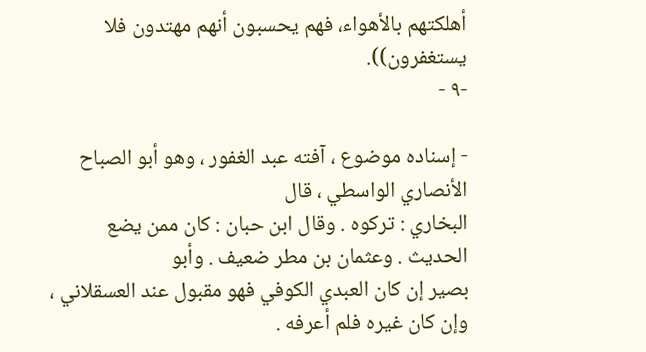أهلكتهم بالأهواء، فهم يحسبون أنهم مهتدون فلا يستغفرون)).
-٩ -

- إسناده موضوع ، آفته عبد الغفور ، وهو أبو الصباح الأنصاري الواسطي ، قال
البخاري : تركوه . وقال ابن حبان : كان ممن يضع الحديث . وعثمان بن مطر ضعيف . وأبو
بصير إن كان العبدي الكوفي فهو مقبول عند العسقلاني ، وإن كان غيره فلم أعرفه .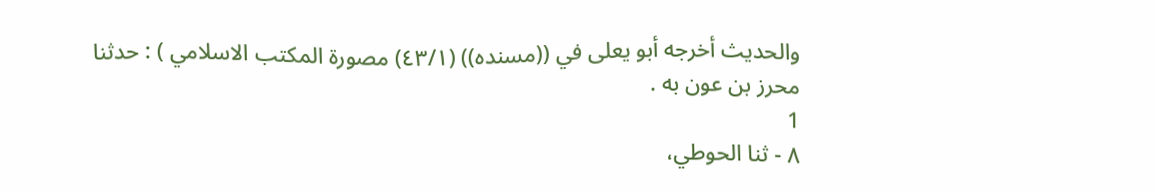والحديث أخرجه أبو يعلى في ((مسنده)) (٤٣/١) مصورة المكتب الاسلامي ) : حدثنا
محرز بن عون به .
1
٨ - ثنا الحوطي،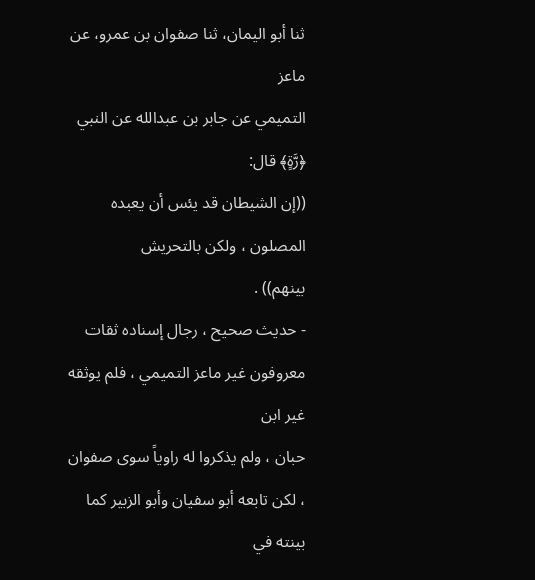ثنا أبو اليمان، ثنا صفوان بن عمرو، عن ماعز
التميمي عن جابر بن عبدالله عن النبي ﴿رَّةٍ﴾ قال:
((إن الشيطان قد يئس أن يعبده المصلون ، ولكن بالتحريش
بينهم)) .
- حديث صحيح ، رجال إسناده ثقات معروفون غير ماعز التميمي ، فلم يوثقه غير ابن
حبان ، ولم يذكروا له راوياً سوى صفوان ، لكن تابعه أبو سفيان وأبو الزبير كما بينته في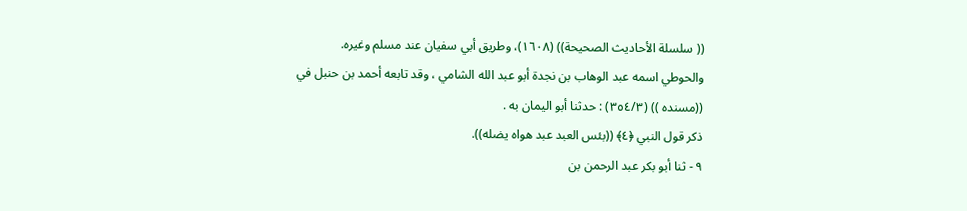(( سلسلة الأحاديث الصحيحة)) (١٦٠٨)، وطريق أبي سفيان عند مسلم وغيره.
والحوطي اسمه عبد الوهاب بن نجدة أبو عبد الله الشامي ، وقد تابعه أحمد بن حنبل في
((مسنده )) (٣٥٤/٣) : حدثنا أبو اليمان به .
ذكر قول النبي ﴿٤﴾ ((بئس العبد عبد هواه يضله)).
٩ - ثنا أبو بكر عبد الرحمن بن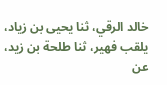خالد الرقي، ثنا يحيى بن زياد،
يلقب فهير، ثنا طلحة بن زيد، عن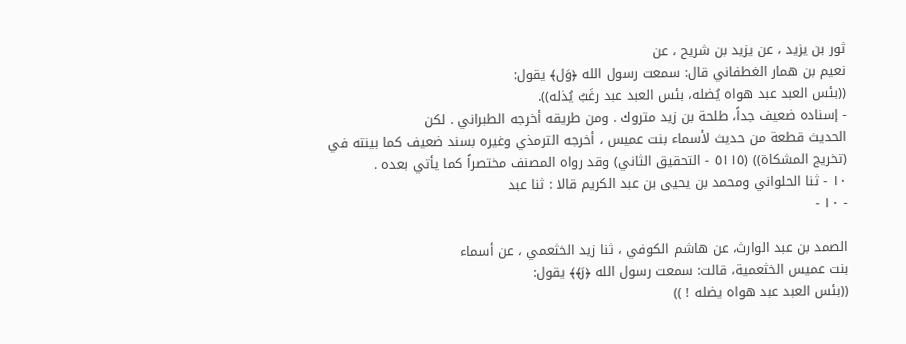ثور بن يزيد ، عن يزيد بن شريح ، عن
نعيم بن همار الغطفاني قال: سمعت رسول الله ﴿وَل﴾ يقول:
((بئس العبد عبد هواه يُضله، بئس العبد عبد رغَبُ يُذله)).
- إسناده ضعيف جداً، طلحة بن زيد متروك . ومن طريقه أخرجه الطبراني . لكن
الحديث قطعة من حديث لأسماء بنت عميس ، أخرجه الترمذي وغيره بسند ضعيف كما بينته في
(تخريج المشكاة)) (٥١١٥ - التحقيق الثاني) وقد رواه المصنف مختصراً كما يأتي بعده .
١٠ - ثنا الحلواني ومحمد بن يحيى بن عبد الكريم قالا : ثنا عبد
- ١٠ -

الصمد بن عبد الوارث، عن هاشم الكوفي ، ثنا زيد الخثعمي ، عن أسماء
بنت عميس الخثعمية، قالت: سمعت رسول الله ﴿رَ﴾﴾ يقول:
((بئس العبد عبد هواه يضله ! ))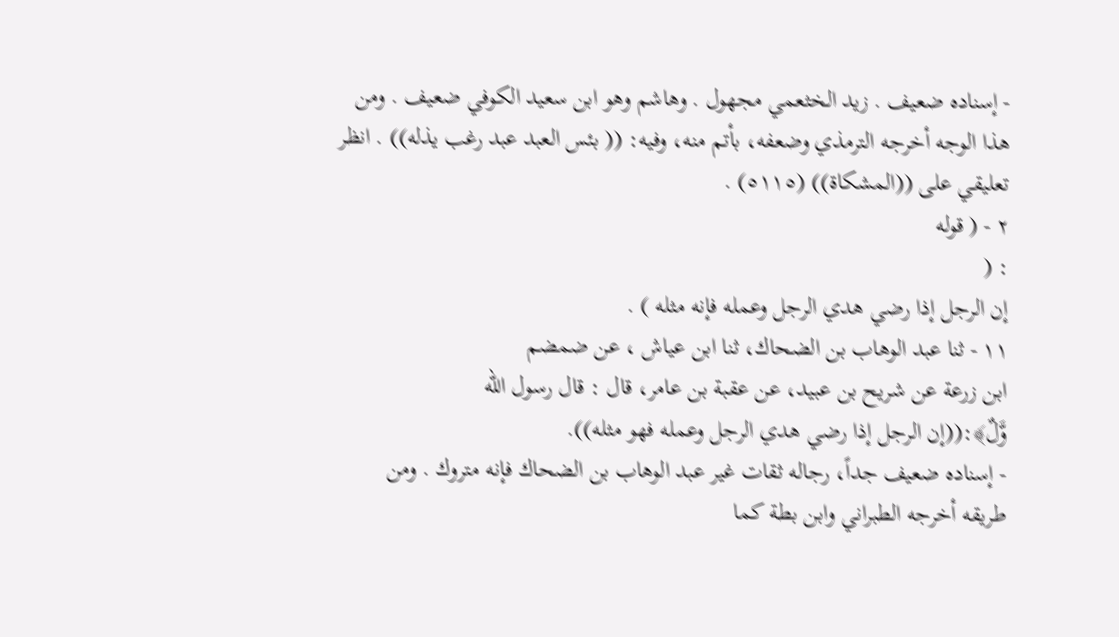- إسناده ضعيف . زيد الخثعمي مجهول . وهاشم وهو ابن سعيد الكوفي ضعيف . ومن
هذا الوجه أخرجه الترمذي وضعفه، بأتم منه، وفيه: (( بئس العبد عبد رغب يذله)) . انظر
تعليقي على ((المشكاة)) (٥١١٥) .
٢ - ( قوله
: (
إن الرجل إذا رضي هدي الرجل وعمله فإنه مثله ) .
١١ - ثنا عبد الوهاب بن الضحاك، ثنا ابن عياش ، عن ضمضم
ابن زرعة عن شريح بن عبيد، عن عقبة بن عامر، قال : قال رسول الله
وَّلٌ﴾:((إن الرجل إذا رضي هدي الرجل وعمله فهو مثله)).
- إسناده ضعيف جداً، رجاله ثقات غير عبد الوهاب بن الضحاك فإنه متروك . ومن
طريقه أخرجه الطبراني وابن بطة كما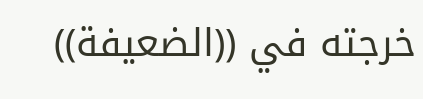خرجته في ((الضعيفة))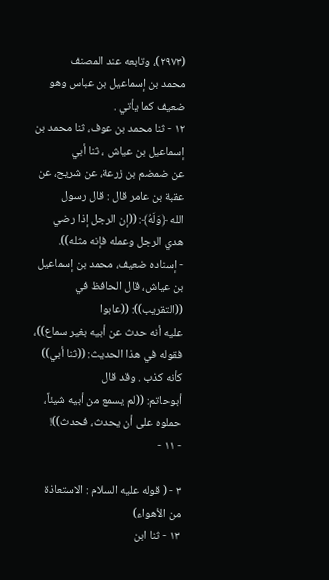(٢٩٧٣)، وتابعه عند المصنف
محمد بن إسماعيل بن عباس وهو ضعيف كما يأتي .
١٢ - ثنا محمد بن عوف، ثنا محمد بن إسماعيل بن عياش ، ثنا أبي
عن ضمضم بن زرعة، عن شريح، عن عقبة بن عامر قال : قال رسول
الله ﴿وَلَهُ﴾: ((إن الرجل إذا رضي هدي الرجل وعمله فإنه مثله)).
- إسناده ضعيف، محمد بن إسماعيل بن عياش، قال الحافظ في ((التقريب)): ((عابوا
عليه أنه حدث عن أبيه بغير سماع))، فقوله في هذا الحديث: ((ثنا أبي)) كأنه كذب . وقد قال
أبوحاتم: ((لم يسمع من أبيه شيئاً، حملوه على أن يحدث، فحدث))!
- ١١ -

٣ - ( قوله عليه السلام : الاستعاذة من الأهواء)
١٣ - ثنا ابن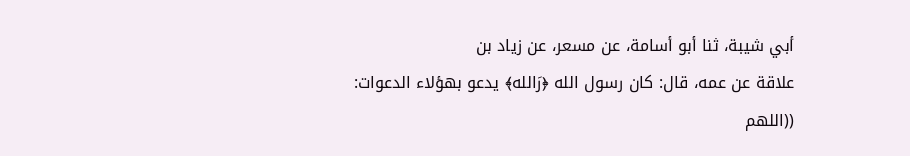أبي شيبة، ثنا أبو أسامة، عن مسعر، عن زياد بن
علاقة عن عمه، قال: كان رسول الله ﴿رَالله﴾ يدعو بهؤلاء الدعوات:
((اللهم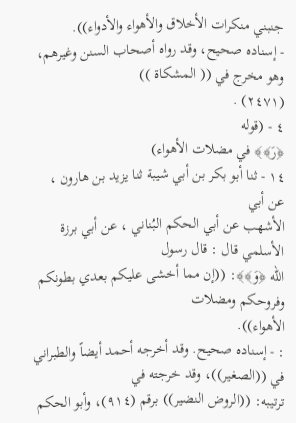جنبني منكرات الأخلاق والأهواء والأدواء)).
- إسناده صحيح، وقد رواه أصحاب السنن وغيرهم، وهو مخرج في (( المشكاة ))
(٢٤٧١) .
٤ - (قوله
﴿رَ﴾﴾ في مضلات الأهواء)
١٤ - ثنا أبو بكر بن أبي شيبة ثنا يزيد بن هارون ، عن أبي
الأشهب عن أبي الحكم البُناني ، عن أبي برزة الأسلمي قال : قال رسول
الله ﴿وَ﴾﴾: ((إن مما أخشى عليكم بعدي بطونكم وفروحكم ومضلات
الأهواء)).
: - إسناده صحيح. وقد أخرجه أحمد أيضاً والطبراني في ((الصغير))، وقد خرجته في
ترتيبه: ((الروض النضير)) برقم (٩١٤)، وأبو الحكم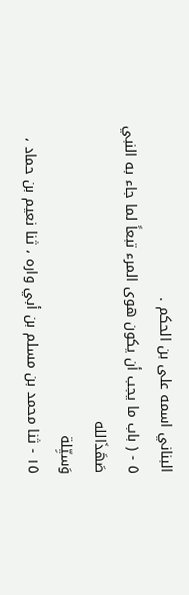البناني اسمه على بن الحكم .
٥ - ( باب ما يجب أن يكون هوى المرء تبعاً لما جاء به النبي
صَھَذَالله
وَسيِّلة
١٥ - ثنا محمد بن مسلم بن أبي واره ، ثنا نعيم بن حماد ،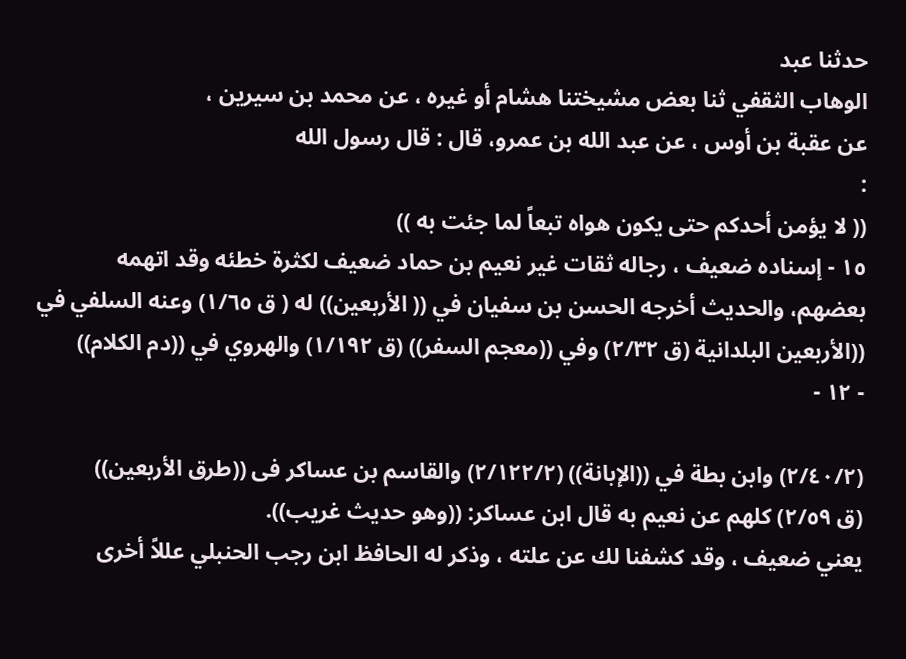حدثنا عبد
الوهاب الثقفي ثنا بعض مشيختنا هشام أو غيره ، عن محمد بن سيرين ،
عن عقبة بن أوس ، عن عبد الله بن عمرو، قال : قال رسول الله
:
(( لا يؤمن أحدكم حتى يكون هواه تبعاً لما جئت به ))
١٥ - إسناده ضعيف ، رجاله ثقات غير نعيم بن حماد ضعيف لكثرة خطئه وقد اتهمه
بعضهم، والحديث أخرجه الحسن بن سفيان في (( الأربعين)) له ( ق ١/٦٥) وعنه السلفي في
((الأربعين البلدانية (ق ٢/٣٢) وفي ((معجم السفر)) (ق ١/١٩٢) والهروي في ((دم الكلام))
- ١٢ -

(٢/٤٠/٢) وابن بطة في ((الإبانة)) (٢/١٢٢/٢) والقاسم بن عساكر فى ((طرق الأربعين))
(ق ٢/٥٩) كلهم عن نعيم به قال ابن عساكر: ((وهو حديث غريب)).
يعني ضعيف ، وقد كشفنا لك عن علته ، وذكر له الحافظ ابن رجب الحنبلي عللاً أخرى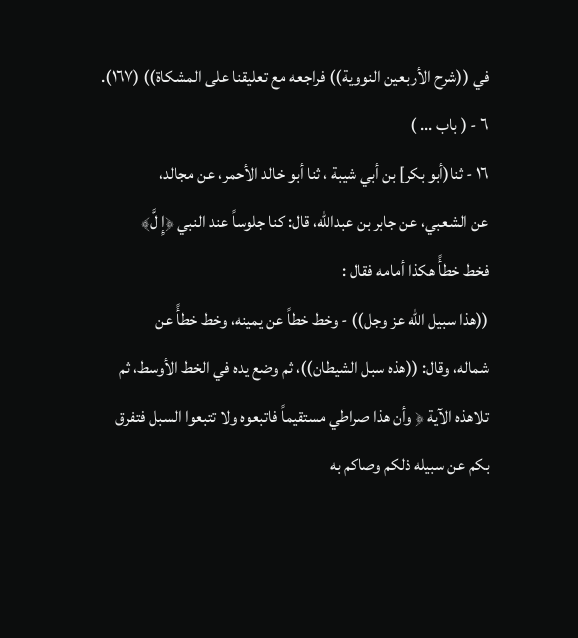في ((شرح الأربعين النووية)) فراجعه مع تعليقنا على المشكاة)) (١٦٧).
٦ - ( باب ... )
١٦ - ثنا(أبو بكر] بن أبي شيبة ، ثنا أبو خالد الأحمر، عن مجالد،
عن الشعبي، عن جابر بن عبدالله، قال: كنا جلوساً عند النبي ﴿إِ لَّ﴾
فخط خطأً هكذا أمامه فقال :
((هذا سبيل الله عز وجل)) - وخط خطاً عن يمينه، وخط خطأً عن
شماله، وقال: ((هذه سبل الشيطان))، ثم وضع يده في الخط الأوسط، ثم
تلاهذه الآية ﴿ وأن هذا صراطي مستقيماً فاتبعوه ولا تتبعوا السبل فتفرق
بكم عن سبيله ذلكم وصاكم به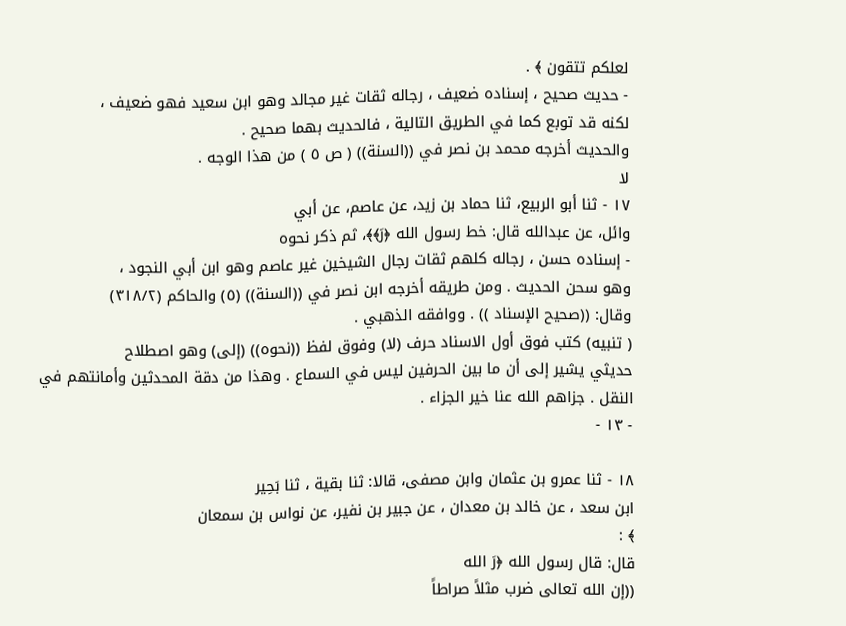لعلكم تتقون ﴾ .
- حديث صحيح ، إسناده ضعيف ، رجاله ثقات غير مجالد وهو ابن سعيد فهو ضعيف ،
لكنه قد توبع كما في الطريق التالية ، فالحديث بهما صحيح .
والحديث أخرجه محمد بن نصر في ((السنة)) ( ص ٥ ) من هذا الوجه .
لا
١٧ - ثنا أبو الربيع، ثنا حماد بن زيد، عن عاصم، عن أبي
وائل، عن عبدالله قال: خط رسول الله ﴿رَ﴾﴾، ثم ذكر نحوه
- إسناده حسن ، رجاله كلهم ثقات رجال الشيخين غير عاصم وهو ابن أبي النجود ،
وهو سحن الحديث . ومن طريقه أخرجه ابن نصر في ((السنة)) (٥) والحاكم (٣١٨/٢)
وقال: ((صحيح الإسناد )) . ووافقه الذهبي .
( تنبيه) كتب فوق أول الاسناد حرف (لا) وفوق لفظ ((نحوه)) (إلى) وهو اصطلاح
حديثي يشير إلى أن ما بين الحرفين ليس في السماع . وهذا من دقة المحدثين وأمانتهم في
النقل . جزاهم الله عنا خير الجزاء .
- ١٣ -

١٨ - ثنا عمرو بن عثمان وابن مصفى، قالا: ثنا بقية ، ثنا بَحِير
ابن سعد ، عن خالد بن معدان ، عن جبير بن نفير، عن نواس بن سمعان
﴾ :
قال: قال رسول الله ﴿رَ الله
((إن الله تعالى ضرب مثلاً صراطاً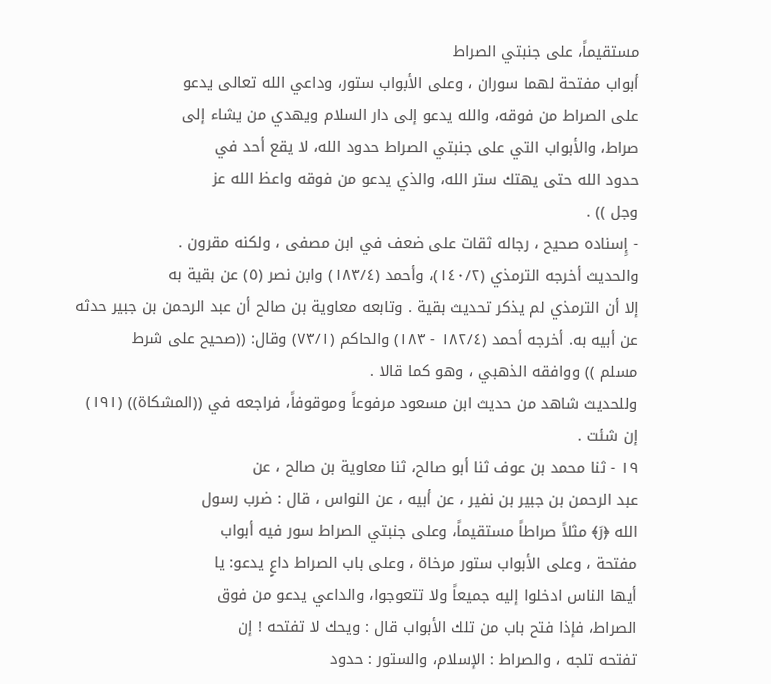مستقيماً، على جنبتي الصراط
أبواب مفتحة لهما سوران ، وعلى الأبواب ستور، وداعي الله تعالى يدعو
على الصراط من فوقه، والله يدعو إلى دار السلام ويهدي من يشاء إلى
صراط، والأبواب التي على جنبتي الصراط حدود الله، لا يقع أحد في
حدود الله حتى يهتك ستر الله، والذي يدعو من فوقه واعظ الله عز
وجل )) .
- إِسناده صحيح ، رجاله ثقات على ضعف في ابن مصفى ، ولكنه مقرون .
والحديث أخرجه الترمذي (١٤٠/٢)، وأحمد (١٨٣/٤) وابن نصر (٥) عن بقية به
إلا أن الترمذي لم يذكر تحديث بقية . وتابعه معاوية بن صالح أن عبد الرحمن بن جبير حدثه
عن أبيه به. أخرجه أحمد (١٨٢/٤ - ١٨٣) والحاكم (٧٣/١) وقال: ((صحيح على شرط
مسلم )) ووافقه الذهبي ، وهو كما قالا .
وللحديث شاهد من حديث ابن مسعود مرفوعاً وموقوفاً، فراجعه في ((المشكاة)) (١٩١)
إن شئت .
١٩ - ثنا محمد بن عوف ثنا أبو صالح، ثنا معاوية بن صالح ، عن
عبد الرحمن بن جبير بن نفير ، عن أبيه ، عن النواس ، قال : ضرب رسول
الله ﴿رَ﴾ مثلاً صراطاً مستقيماً، وعلى جنبتي الصراط سور فيه أبواب
مفتحة ، وعلى الأبواب ستور مرخاة ، وعلى باب الصراط داعٍ يدعو: يا
أيها الناس ادخلوا إليه جميعاً ولا تتعوجوا، والداعي يدعو من فوق
الصراط، فإذا فتح باب من تلك الأبواب قال : ويحك لا تفتحه ! إن
تفتحه تلجه ، والصراط : الإسلام، والستور : حدود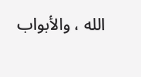الله ، والأبواب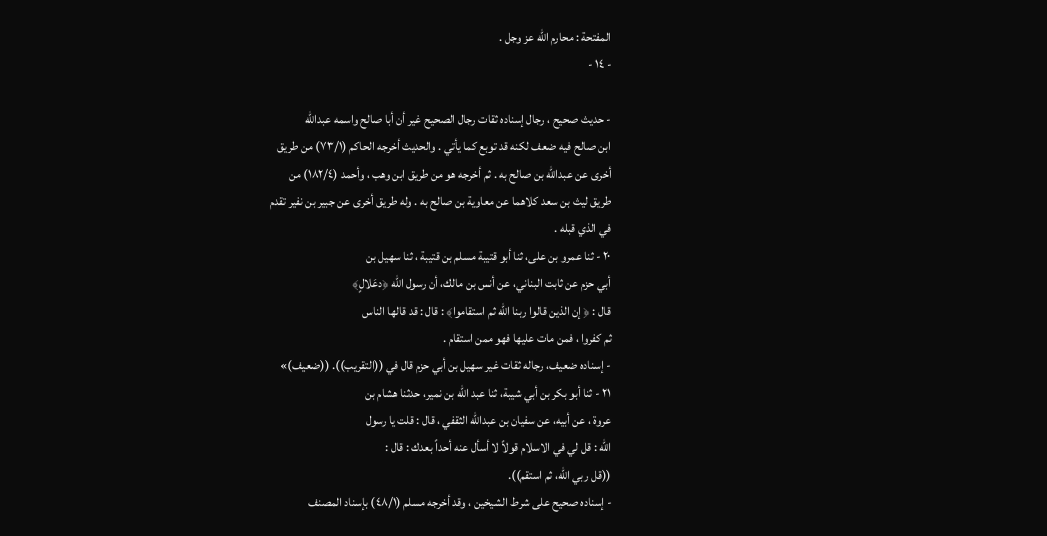المفتحة : محارم الله عز وجل .
- ١٤ -

- حديث صحيح ، رجال إسناده ثقات رجال الصحيح غير أن أبا صالح واسمه عبدالله
ابن صالح فيه ضعف لكنه قد توبع كما يأتي . والحديث أخرجه الحاكم (٧٣/١) من طريق
أخرى عن عبدالله بن صالح به . ثم أخرجه هو من طريق ابن وهب ، وأحمد (١٨٢/٤) من
طريق ليث بن سعد كلاهما عن معاوية بن صالح به . وله طريق أخرى عن جبير بن نفير تقدم
في الذي قبله .
٢٠ - ثنا عمرو بن على، ثنا أبو قتيبة مسلم بن قتيبة ، ثنا سهيل بن
أبي حزم عن ثابت البناني، عن أنس بن مالك، أن رسول الله ﴿دعَلالٍ﴾
قال : ﴿ إن الذين قالوا ربنا الله ثم استقاموا﴾ : قال : قد قالها الناس
ثم كفروا ، فمن مات عليها فهو ممن استقام .
- إسناده ضعيف، رجاله ثقات غير سهيل بن أبي حزم قال في ((التقريب)). ((ضعيف)»
٢١ - ثنا أبو بكر بن أبي شيبة، ثنا عبد الله بن نمير، حدثنا هشام بن
عروة ، عن أبيه، عن سفيان بن عبدالله الثقفي ، قال : قلت يا رسول
الله : قل لي في الاسلام قولاً لا أسأل عنه أحداً بعدك : قال :
((قل ربي الله، ثم استقم)).
- إسناده صحيح على شرط الشيخين ، وقد أخرجه مسلم (٤٨/١) بإسناد المصنف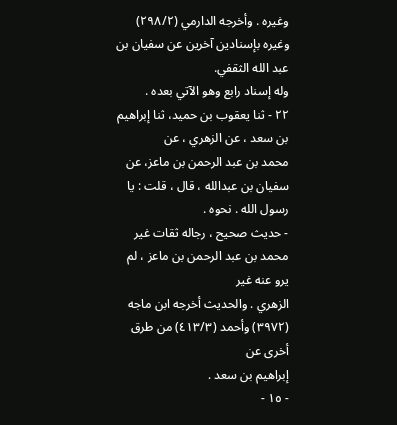وغيره . وأخرجه الدارمي (٢٩٨/٢) وغيره بإسنادين آخرين عن سفيان بن عبد الله الثقفي.
وله إسناد رابع وهو الآتي بعده .
٢٢ - ثنا يعقوب بن حميد، ثنا إبراهيم بن سعد ، عن الزهري ، عن
محمد بن عبد الرحمن بن ماعز، عن سفيان بن عبدالله ، قال ، قلت : يا
رسول الله . نحوه .
- حديث صحيح ، رجاله ثقات غير محمد بن عبد الرحمن بن ماعز ، لم يرو عنه غير
الزهري . والحديث أخرجه ابن ماجه (٣٩٧٢) وأحمد (٤١٣/٣) من طرق أخرى عن
إبراهيم بن سعد .
- ١٥ -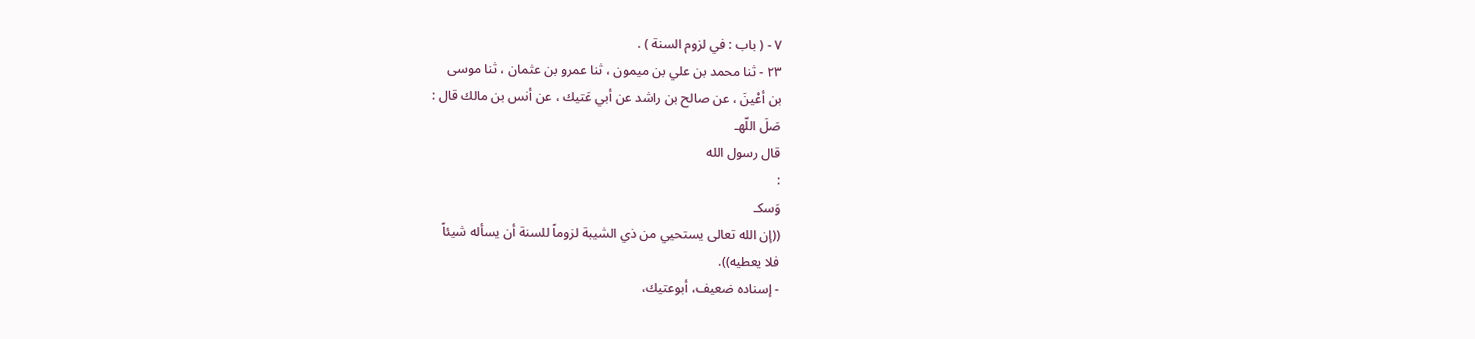٧ - ( باب : في لزوم السنة ) .
٢٣ - ثنا محمد بن علي بن ميمون ، ثنا عمرو بن عثمان ، ثنا موسى
بن أعْينَ ، عن صالح بن راشد عن أبي عَتيك ، عن أنس بن مالك قال :
صَلَ اللّهـ
قال رسول الله
:
وَسكـ
((إن الله تعالى يستحيي من ذي الشيبة لزوماً للسنة أن يسأله شيئاً
فلا يعطيه)).
- إسناده ضعيف، أبوعتيك،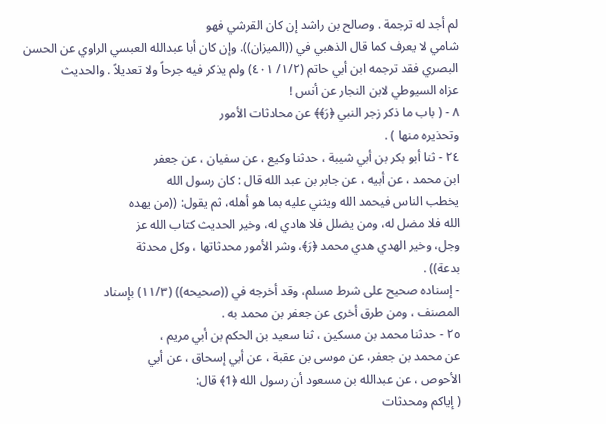لم أجد له ترجمة . وصالح بن راشد إن كان القرشي فهو
شامي لا يعرف كما قال الذهبي في ((الميزان)). وإن كان أبا عبدالله العبسي الراوي عن الحسن
البصري فقد ترجمه ابن أبي حاتم (١/٢/ ٤٠١) ولم يذكر فيه جرحاً ولا تعديلاً . والحديث
عزاه السيوطي لابن النجار عن أنس !
٨ - ( باب ما ذكر زجر النبي ﴿رَ﴾﴾ عن محادثات الأمور
وتحذيره منها ) .
٢٤ - ثنا أبو بكر بن أبي شيبة ، حدثنا وكيع ، عن سفيان ، عن جعفر
ابن محمد ، عن أبيه ، عن جابر بن عبد الله قال : كان رسول الله
يخطب الناس فيحمد الله ويثني عليه بما هو أهله، ثم يقول: ((من يهده
الله فلا مضل له، ومن يضلل فلا هادي له، وخير الحديث كتاب الله عز
وجل، وخير الهدي هدي محمد ﴿رَ﴾، وشر الأمور محدثاتها ، وكل محدثة
بدعة)) .
- إسناده صحيح على شرط مسلم، وقد أخرجه في ((صحيحه)) (١١/٣) بإسناد
المصنف ، ومن طرق أخرى عن جعفر بن محمد به .
٢٥ - حدثنا محمد بن مسكين ، ثنا سعيد بن الحكم بن أبي مريم ،
عن محمد بن جعفر، عن موسى بن عقبة ، عن أبي إسحاق ، عن أبي
الأحوص ، عن عبدالله بن مسعود أن رسول الله ﴿1﴾ قال:
( إياكم ومحدثات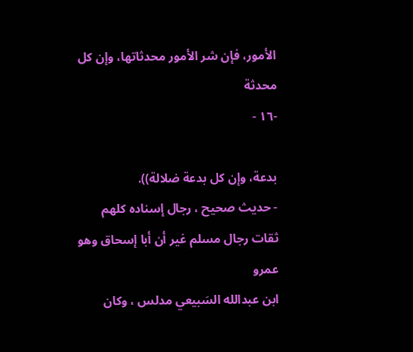الأمور، فإن شر الأمور محدثاتها، وإن كل محدثة
-١٦ -

بدعة، وإن كل بدعة ضلالة)).
- حديث صحيح ، رجال إسناده كلهم ثقات رجال مسلم غير أن أبا إسحاق وهو عمرو
ابن عبدالله السَبيعي مدلس ، وكان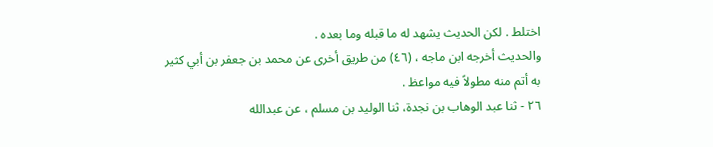اختلط . لكن الحديث يشهد له ما قبله وما بعده .
والحديث أخرجه ابن ماجه ، (٤٦) من طريق أخرى عن محمد بن جعفر بن أبي كثير
به أتم منه مطولاً فيه مواعظ .
٢٦ - ثنا عبد الوهاب بن نجدة، ثنا الوليد بن مسلم ، عن عبدالله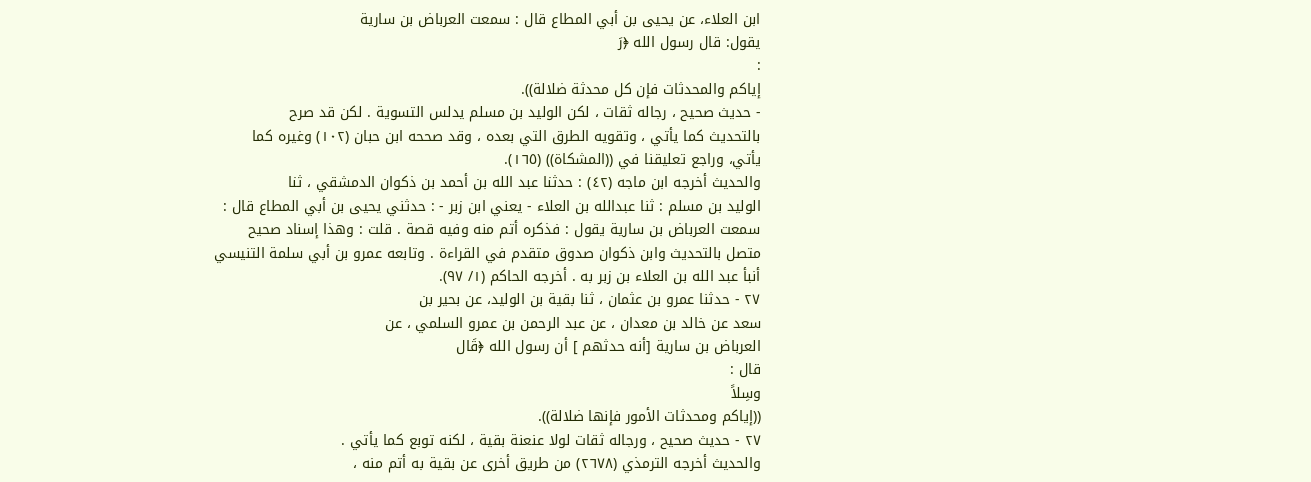ابن العلاء، عن يحيى بن أبي المطاع قال : سمعت العرباض بن سارية
يقول: قال رسول الله ﴿رَ
:
إياكم والمحدثات فإن كل محدثة ضلالة)).
- حديث صحيح ، رجاله ثقات ، لكن الوليد بن مسلم يدلس التسوية . لكن قد صرح
بالتحديث كما يأتي ، وتقويه الطرق التي بعده ، وقد صححه ابن حبان (١٠٢) وغيره كما
يأتي، وراجع تعليقنا في ((المشكاة)) (١٦٥).
والحديث أخرجه ابن ماجه (٤٢) : حدثنا عبد الله بن أحمد بن ذكوان الدمشقي ، ثنا
الوليد بن مسلم : ثنا عبدالله بن العلاء - يعني ابن زبر - : حدثني يحيى بن أبي المطاع قال :
سمعت العرباض بن سارية يقول : فذكره أتم منه وفيه قصة . قلت : وهذا إسناد صحيح
متصل بالتحديث وابن ذكوان صدوق متقدم في القراءة . وتابعه عمرو بن أبي سلمة التنيسي
أنبأ عبد الله بن العلاء بن زبر به . أخرجه الحاكم (١/ ٩٧).
٢٧ - حدثنا عمرو بن عثمان ، ثنا بقية بن الوليد، عن بحير بن
سعد عن خالد بن معدان ، عن عبد الرحمن بن عمرو السلمي ، عن
العرباض بن سارية [أنه حدثهم ] أن رسول الله ﴿قَال
قال :
وسِلاً
((إياكم ومحدثات الأمور فإنها ضلالة)).
٢٧ - حديث صحيح ، ورجاله ثقات لولا عنعنة بقية ، لكنه توبع كما يأتي .
والحديث أخرجه الترمذي (٢٦٧٨) من طريق أخرى عن بقية به أتم منه ،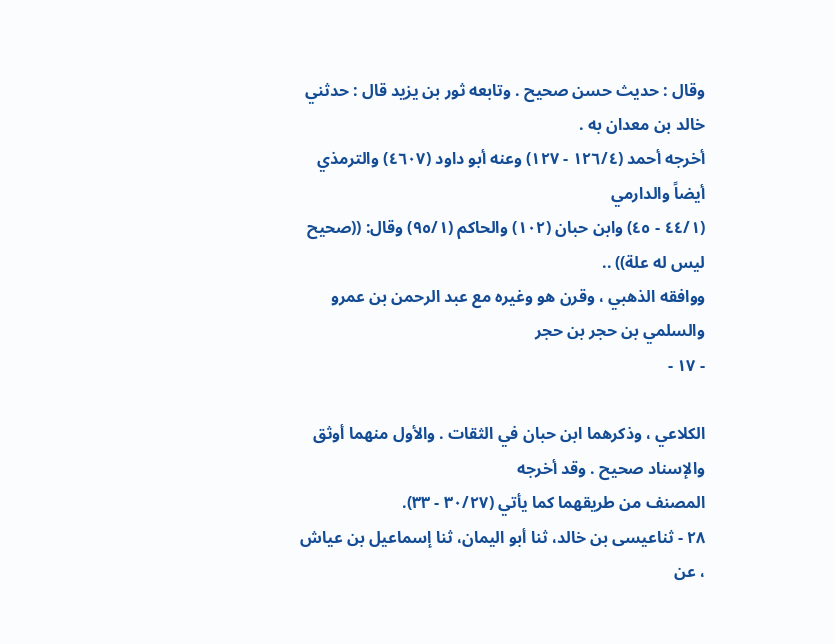وقال : حديث حسن صحيح . وتابعه ثور بن يزيد قال : حدثني خالد بن معدان به .
أخرجه أحمد (١٢٦/٤ - ١٢٧) وعنه أبو داود (٤٦٠٧) والترمذي أيضاً والدارمي
(٤٤/١ - ٤٥) وابن حبان (١٠٢) والحاكم (٩٥/١) وقال: ((صحيح ليس له علة)) ..
ووافقه الذهبي ، وقرن هو وغيره مع عبد الرحمن بن عمرو والسلمي بن حجر بن حجر
- ١٧ -

الكلاعي ، وذكرهما ابن حبان في الثقات . والأول منهما أوثق والإسناد صحيح . وقد أخرجه
المصنف من طريقهما كما يأتي (٣٠/٢٧ - ٣٣).
٢٨ - ثناعيسى بن خالد، ثنا أبو اليمان، ثنا إسماعيل بن عياش ، عن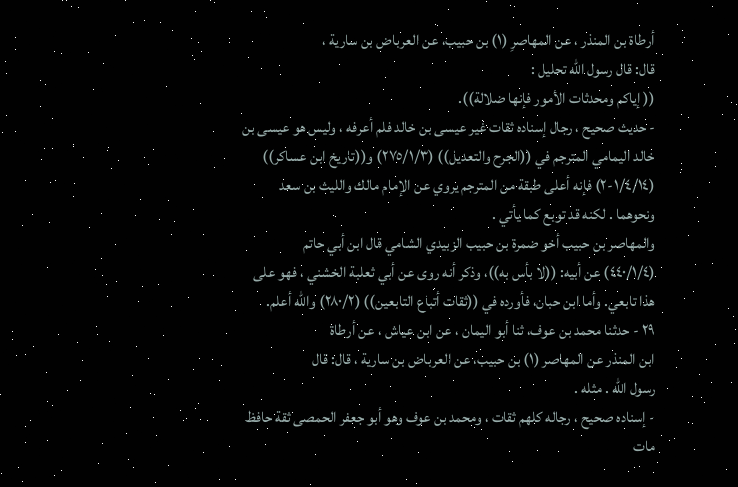أرطاة بن المنذر ، عن المهاصرِ (١) بن حبيب، عن العرباض بن سارية ،
قال: قال رسول الله تحليل :
(( إياكم ومحدثات الأمور فإنها ضلالة)).
- حديث صحيح ، رجال إسناده ثقات غير عيسى بن خالد فلم أعرفه ، وليس هو عيسى بن
خالد اليمامي المترجم في ((الجرح والتعديل)) (٢٧٥/١/٣) و((تاريخ ابن عساكر))
(١/٤/١٤-٢) فإنه أعلى طبقة من المترجم يروي عن الإمام مالك والليث بن سعد
ونحوهما . لكنه قد توبع کما یأتي .
والمهاصر بن حبيب أخو ضمرة بن حبيب الزبيدي الشامي قال ابن أبي حاتم
(٤٤٠/١/٤) عن أبيه: ((لا بأس به))، وذكر أنه روى عن أبي ثعلبة الخشني ، فهو على
هذا تابعي. وأما ابن حبان، فأورده في ((ثقات أتباع التابعين)) (٢٨٠/٢) والله أعلم.
٢٩ - حدثنا محمد بن عوف، ثنا أبو اليمان ، عن ابن عياش ، عن أرطاة
ابن المنذر عن المهاصر (١) بن حبيب، عن العرباض بن سارية ، قال: قال
رسول الله . مثله .
- إسناده صحيح ، رجاله كلهم ثقات ، ومحمد بن عوف وهو أبو جعفر الحمصى ثقة حافظ
مات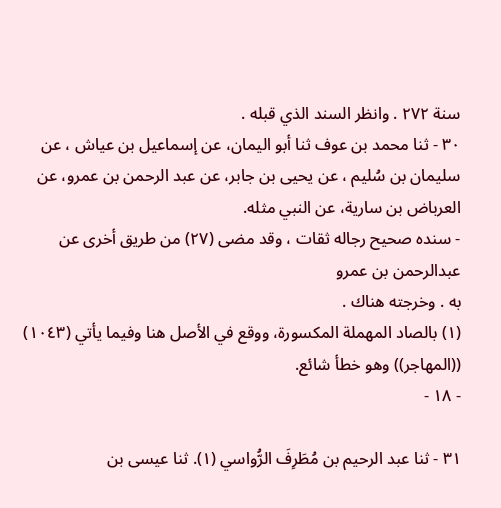سنة ٢٧٢ . وانظر السند الذي قبله .
٣٠ - ثنا محمد بن عوف ثنا أبو اليمان، عن إسماعيل بن عياش ، عن
سليمان بن سُليم ، عن يحيى بن جابر، عن عبد الرحمن بن عمرو، عن
العرباض بن سارية، عن النبي مثله.
- سنده صحيح رجاله ثقات ، وقد مضى (٢٧) من طريق أخرى عن عبدالرحمن بن عمرو
به . وخرجته هناك .
(١) بالصاد المهملة المكسورة، ووقع في الأصل هنا وفيما يأتي (١٠٤٣) ((المهاجر)) وهو خطأ شائع.
- ١٨ -

٣١ - ثنا عبد الرحيم بن مُطَرِفَ الرُّواسي (١). ثنا عيسى بن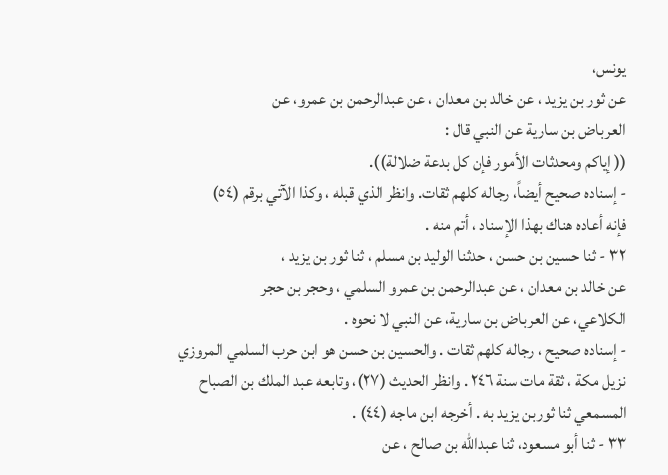يونس،
عن ثور بن يزيد ، عن خالد بن معدان ، عن عبدالرحمن بن عمرو، عن
العرباض بن سارية عن النبي قال :
(( إياكم ومحدثات الأمور فإن كل بدعة ضلالة)).
- إسناده صحيح أيضاً، رجاله كلهم ثقات. وانظر الذي قبله ، وكذا الآتي برقم (٥٤)
فإنه أعاده هناك بهذا الإسناد ، أتم منه .
٣٢ - ثنا حسين بن حسن ، حدثنا الوليد بن مسلم ، ثنا ثور بن يزيد ،
عن خالد بن معدان ، عن عبدالرحمن بن عمرو السلمي ، وحجر بن حجر
الكلاعي، عن العرباض بن سارية، عن النبي لا نحوه .
- إسناده صحيح ، رجاله كلهم ثقات . والحسين بن حسن هو ابن حرب السلمي المروزي
نزيل مكة ، ثقة مات سنة ٢٤٦ . وانظر الحديث (٢٧)، وتابعه عبد الملك بن الصباح
المسمعي ثنا ثوربن يزيد به . أخرجه ابن ماجه (٤٤) .
٣٣ - ثنا أبو مسعود، ثنا عبدالله بن صالح ، عن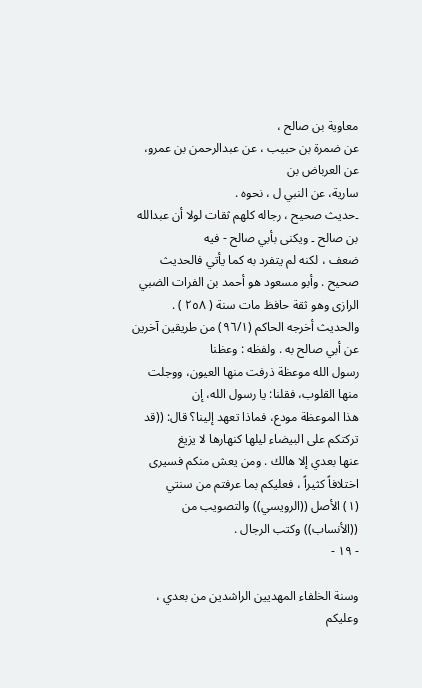معاوية بن صالح ،
عن ضمرة بن حبيب ، عن عبدالرحمن بن عمرو، عن العرباض بن
سارية، عن النبي ل ، نحوه .
۔حدیث صحیح ، رجاله كلهم ثقات لولا أن عبدالله بن صالح ۔ ویکنی بأبي صالح - فيه
ضعف ، لكنه لم يتفرد به كما يأتي فالحديث صحيح . وأبو مسعود هو أحمد بن الفرات الضبي
الرازى وهو ثقة حافظ مات سنة ( ٢٥٨ ) .
والحديث أخرجه الحاكم (٩٦/١) من طريقين آخرين عن أبي صالح به . ولفظه : وعظنا
رسول الله موعظة ذرفت منها العيون، ووجلت منها القلوب، فقلنا: يا رسول الله، إن
هذا الموعظة مودع، فماذا تعهد إلينا؟ قال: ((قد تركتكم على البيضاء ليلها كنهارها لا يزيغ
عنها بعدي إلا هالك . ومن يعش منكم فسيرى اختلافاً كثيراً ، فعليكم بما عرفتم من سنتي
(١) الأصل ((الرويسي)) والتصويب من ((الأنساب)) وكتب الرجال .
- ١٩ -

وسنة الخلفاء المهديين الراشدين من بعدي ، وعليكم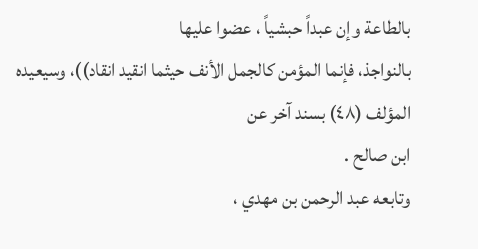بالطاعة وإن عبداً حبشياً ، عضوا عليها
بالنواجذ، فإنما المؤمن كالجمل الأنف حيثما انقيد انقاد))، وسيعيده المؤلف (٤٨) بسند آخر عن
ابن صالح .
وتابعه عبد الرحمن بن مهدي ،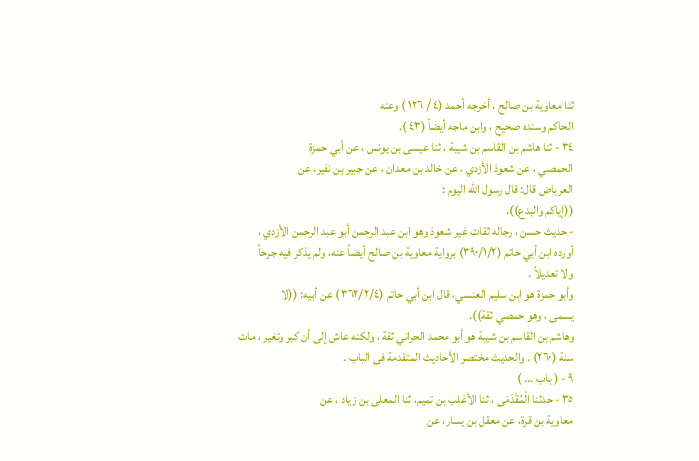ثنا معاوية بن صالح ، أخرجه أحمد (٤ / ١٢٦ ) وعنه
الحاكم وسنده صحيح ، وابن ماجه أيضاً (٤٣ ).
٣٤ - ثنا هاشم بن القاسم بن شيبة ، ثنا عيسى بن يونس ، عن أبي حمزة
الحمصي ، عن شعوذ الأزدي ، عن خالد بن معدان ، عن جبير بن نفير، عن
العرباض قال: قال رسول الله اليوم :
((إياكم والبدع)).
- حديث حسن ، رجاله ثقات غير شعوذ وهو ابن عبد الرحمن أبو عبد الرحمن الأزدي ،
أورده ابن أبي حاتم (٣٩٠/١/٢) برواية معاوية بن صالح أيضاً عنه، ولم يذكر فيه جرحاً
ولا تعديلاً .
وأبو حمزة هو ابن سليم العنسي، قال ابن أبي حاتم (٣٦٢/٢/٤) عن أبيه: ((لا
يسمى ، وهو حمصي ثقة)).
وهاشم بن القاسم بن شيبة هو أبو محمد الحراني ثقة ، ولكنه عاش إلى أن كبر وتغير ، مات
سنة (٢٦٠) . والحديث مختصر الأحاديث المتقدمة فى الباب .
٩ - ( باب ... )
٣٥ - حدثنا الْمُقَدَمَى ، ثنا الأغلب بن تميم، ثنا المعلى بن زياد ، عن
معاوية بن قرة، عن معقل بن يسار، عن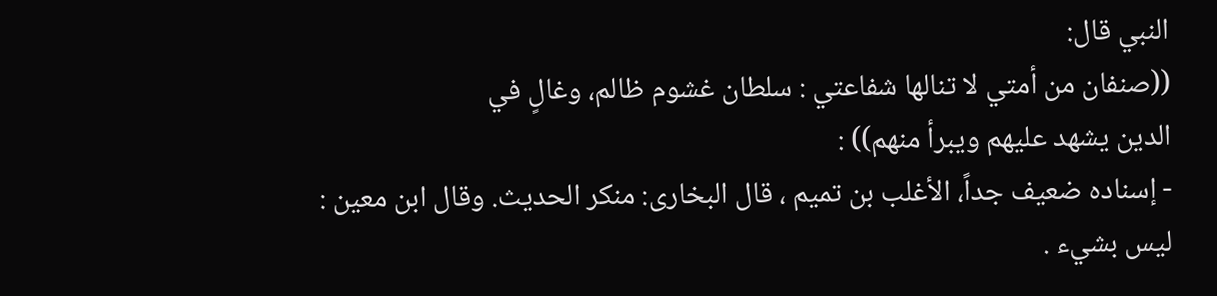النبي قال:
((صنفان من أمتي لا تنالها شفاعتي : سلطان غشوم ظالم، وغالٍ في
الدين يشهد عليهم ويبرأ منهم)) :
- إسناده ضعيف جداً، الأغلب بن تميم ، قال البخارى: منكر الحديث. وقال ابن معين :
ليس بشيء .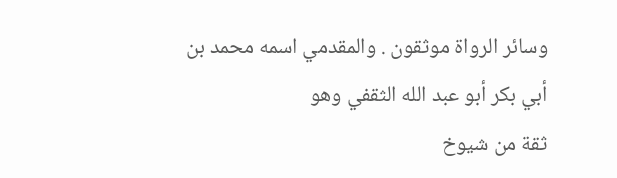وسائر الرواة موثقون . والمقدمي اسمه محمد بن أبي بكر أبو عبد الله الثقفي وهو
ثقة من شيوخ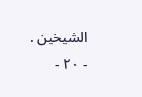الشيخين .
- ٢٠ -